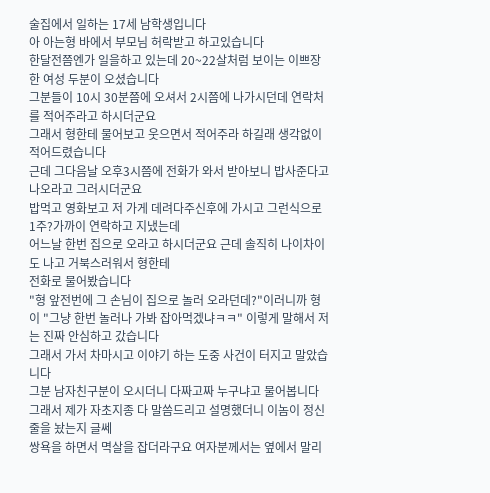술집에서 일하는 17세 남학생입니다
아 아는형 바에서 부모님 허락받고 하고있습니다
한달전쯤엔가 일을하고 있는데 20~22살처럼 보이는 이쁘장한 여성 두분이 오셨습니다
그분들이 10시 30분쯤에 오셔서 2시쯤에 나가시던데 연락처를 적어주라고 하시더군요
그래서 형한테 물어보고 웃으면서 적어주라 하길래 생각없이 적어드렸습니다
근데 그다음날 오후3시쯤에 전화가 와서 받아보니 밥사준다고 나오라고 그러시더군요
밥먹고 영화보고 저 가게 데려다주신후에 가시고 그런식으로 1주?가까이 연락하고 지냈는데
어느날 한번 집으로 오라고 하시더군요 근데 솔직히 나이차이도 나고 거북스러워서 형한테
전화로 물어봤습니다
"형 앞전번에 그 손님이 집으로 놀러 오라던데?"이러니까 형이 "그냥 한번 놀러나 가봐 잡아먹겠냐ㅋㅋ" 이렇게 말해서 저는 진짜 안심하고 갔습니다
그래서 가서 차마시고 이야기 하는 도중 사건이 터지고 말았습니다
그분 남자친구분이 오시더니 다짜고짜 누구냐고 물어봅니다
그래서 제가 자초지종 다 말씀드리고 설명했더니 이놈이 정신줄을 놨는지 글쎄
쌍욕을 하면서 멱살을 잡더라구요 여자분께서는 옆에서 말리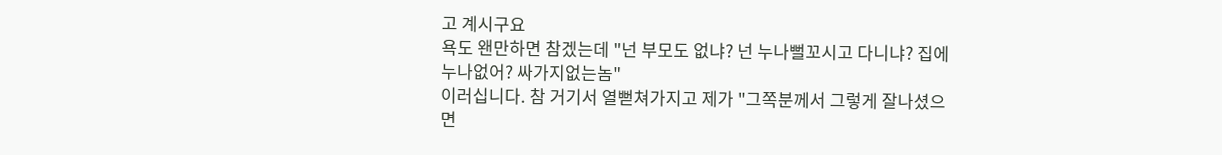고 계시구요
욕도 왠만하면 참겠는데 "넌 부모도 없냐? 넌 누나뻘꼬시고 다니냐? 집에 누나없어? 싸가지없는놈"
이러십니다. 참 거기서 열뻗쳐가지고 제가 "그쪽분께서 그렇게 잘나셨으면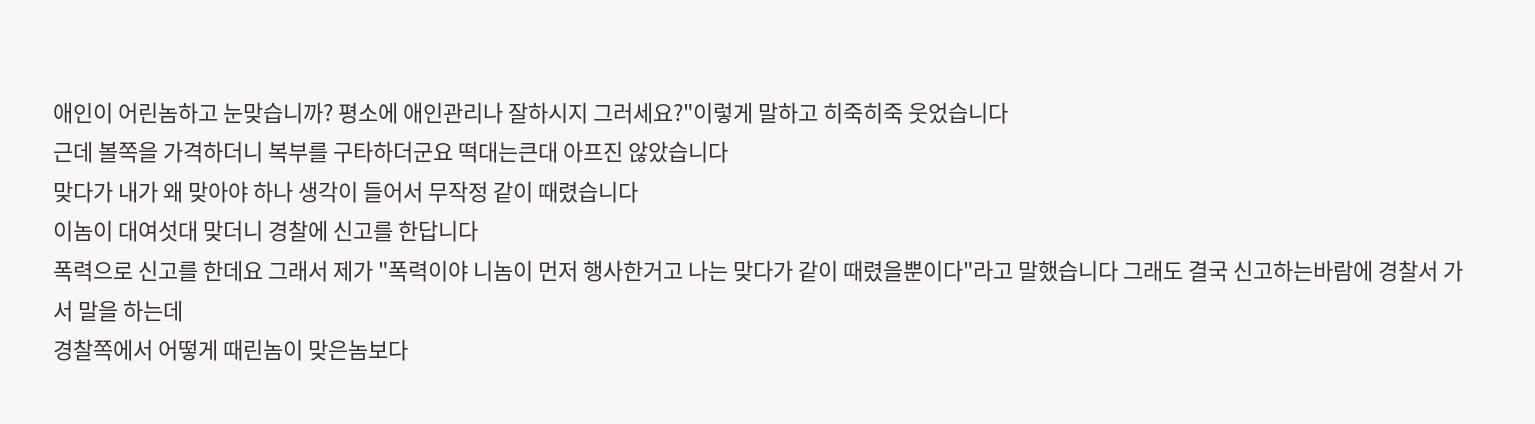애인이 어린놈하고 눈맞습니까? 평소에 애인관리나 잘하시지 그러세요?"이렇게 말하고 히죽히죽 웃었습니다
근데 볼쪽을 가격하더니 복부를 구타하더군요 떡대는큰대 아프진 않았습니다
맞다가 내가 왜 맞아야 하나 생각이 들어서 무작정 같이 때렸습니다
이놈이 대여섯대 맞더니 경찰에 신고를 한답니다
폭력으로 신고를 한데요 그래서 제가 "폭력이야 니놈이 먼저 행사한거고 나는 맞다가 같이 때렸을뿐이다"라고 말했습니다 그래도 결국 신고하는바람에 경찰서 가서 말을 하는데
경찰쪽에서 어떻게 때린놈이 맞은놈보다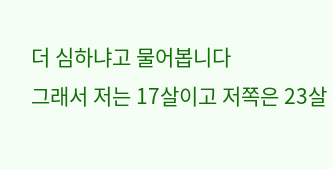더 심하냐고 물어봅니다
그래서 저는 17살이고 저쪽은 23살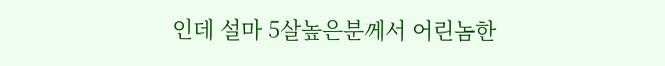인데 설마 5살높은분께서 어린놈한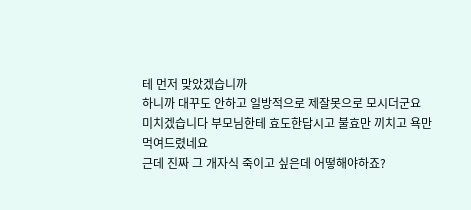테 먼저 맞았겠습니까
하니까 대꾸도 안하고 일방적으로 제잘못으로 모시더군요
미치겠습니다 부모님한테 효도한답시고 불효만 끼치고 욕만 먹여드렸네요
근데 진짜 그 개자식 죽이고 싶은데 어떻해야하죠?